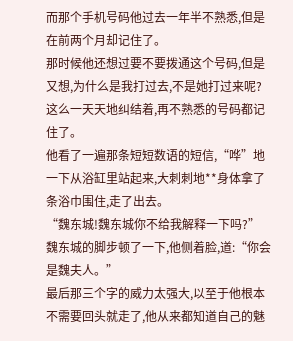而那个手机号码他过去一年半不熟悉,但是在前两个月却记住了。
那时候他还想过要不要拨通这个号码,但是又想,为什么是我打过去,不是她打过来呢?
这么一天天地纠结着,再不熟悉的号码都记住了。
他看了一遍那条短短数语的短信,“哗”地一下从浴缸里站起来,大刺刺地**身体拿了条浴巾围住,走了出去。
“魏东城!魏东城你不给我解释一下吗?”
魏东城的脚步顿了一下,他侧着脸,道:“你会是魏夫人。”
最后那三个字的威力太强大,以至于他根本不需要回头就走了,他从来都知道自己的魅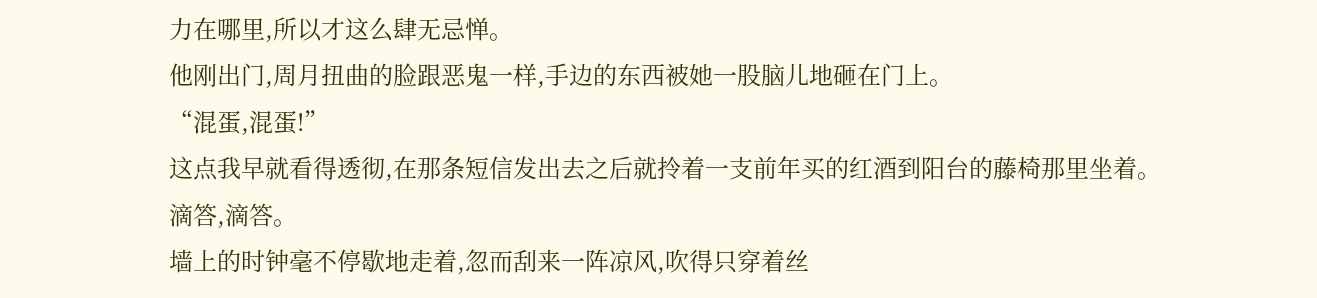力在哪里,所以才这么肆无忌惮。
他刚出门,周月扭曲的脸跟恶鬼一样,手边的东西被她一股脑儿地砸在门上。
“混蛋,混蛋!”
这点我早就看得透彻,在那条短信发出去之后就拎着一支前年买的红酒到阳台的藤椅那里坐着。
滴答,滴答。
墙上的时钟毫不停歇地走着,忽而刮来一阵凉风,吹得只穿着丝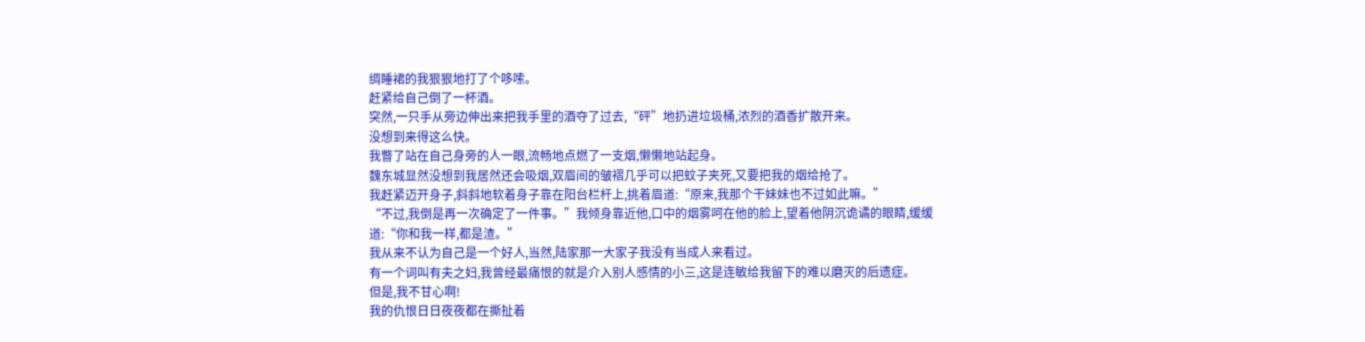绸睡裙的我狠狠地打了个哆嗦。
赶紧给自己倒了一杯酒。
突然,一只手从旁边伸出来把我手里的酒夺了过去,“砰”地扔进垃圾桶,浓烈的酒香扩散开来。
没想到来得这么快。
我瞥了站在自己身旁的人一眼,流畅地点燃了一支烟,懒懒地站起身。
魏东城显然没想到我居然还会吸烟,双眉间的皱褶几乎可以把蚊子夹死,又要把我的烟给抢了。
我赶紧迈开身子,斜斜地软着身子靠在阳台栏杆上,挑着眉道:“原来,我那个干妹妹也不过如此嘛。”
“不过,我倒是再一次确定了一件事。”我倾身靠近他,口中的烟雾呵在他的脸上,望着他阴沉诡谲的眼睛,缓缓道:“你和我一样,都是渣。”
我从来不认为自己是一个好人,当然,陆家那一大家子我没有当成人来看过。
有一个词叫有夫之妇,我曾经最痛恨的就是介入别人感情的小三,这是连敏给我留下的难以磨灭的后遗症。
但是,我不甘心啊!
我的仇恨日日夜夜都在撕扯着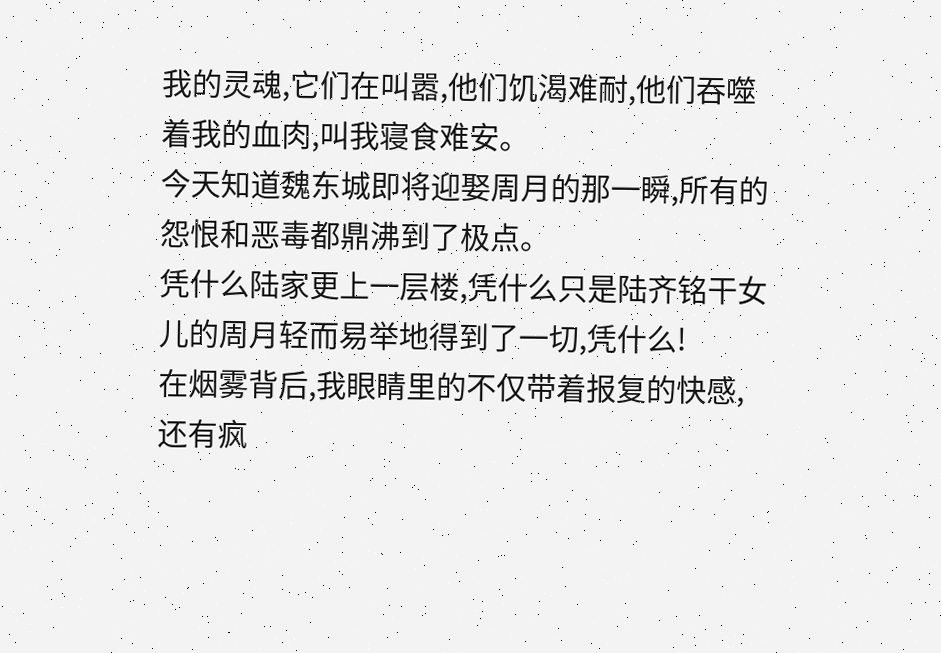我的灵魂,它们在叫嚣,他们饥渴难耐,他们吞噬着我的血肉,叫我寝食难安。
今天知道魏东城即将迎娶周月的那一瞬,所有的怨恨和恶毒都鼎沸到了极点。
凭什么陆家更上一层楼,凭什么只是陆齐铭干女儿的周月轻而易举地得到了一切,凭什么!
在烟雾背后,我眼睛里的不仅带着报复的快感,还有疯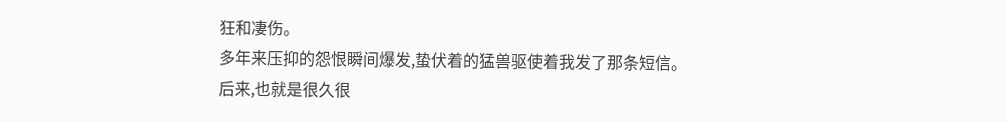狂和凄伤。
多年来压抑的怨恨瞬间爆发,蛰伏着的猛兽驱使着我发了那条短信。
后来,也就是很久很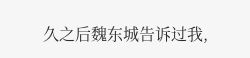久之后魏东城告诉过我,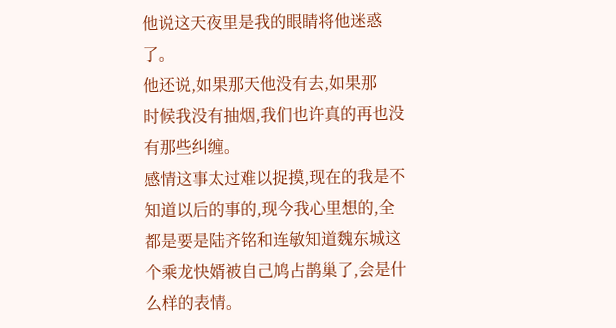他说这天夜里是我的眼睛将他迷惑了。
他还说,如果那天他没有去,如果那
时候我没有抽烟,我们也许真的再也没有那些纠缠。
感情这事太过难以捉摸,现在的我是不知道以后的事的,现今我心里想的,全都是要是陆齐铭和连敏知道魏东城这个乘龙快婿被自己鸠占鹊巢了,会是什么样的表情。